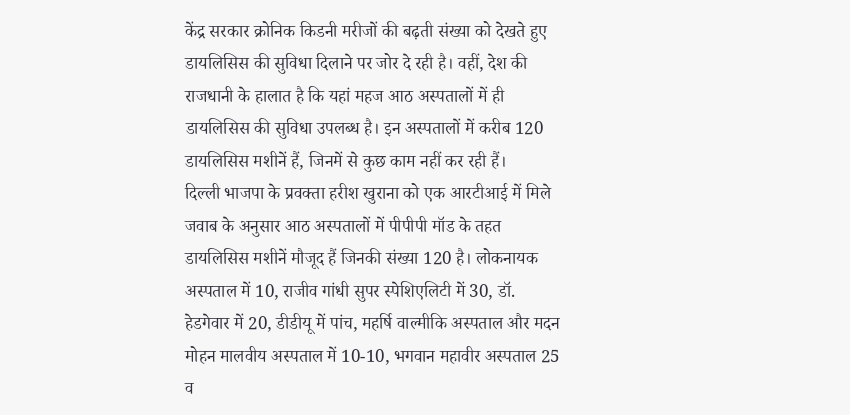केंद्र सरकार क्रोनिक किडनी मरीजों की बढ़ती संख्या को देखते हुए डायलिसिस की सुविधा दिलाने पर जोर दे रही है। वहीं, देश की राजधानी के हालात है कि यहां महज आठ अस्पतालों में ही डायलिसिस की सुविधा उपलब्ध है। इन अस्पतालों में करीब 120 डायलिसिस मशीनें हैं, जिनमें से कुछ काम नहीं कर रही हैं।
दिल्ली भाजपा के प्रवक्ता हरीश खुराना को एक आरटीआई में मिले जवाब के अनुसार आठ अस्पतालों में पीपीपी मॉड के तहत डायलिसिस मशीनें मौजूद हैं जिनकी संख्या 120 है। लोकनायक अस्पताल में 10, राजीव गांधी सुपर स्पेशिएलिटी में 30, डॉ. हेडगेवार में 20, डीडीयू में पांच, महर्षि वाल्मीकि अस्पताल और मदन मोहन मालवीय अस्पताल में 10-10, भगवान महावीर अस्पताल 25 व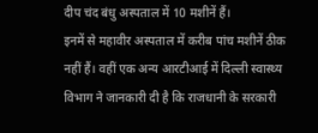दीप चंद बंधु अस्पताल में 10 मशीनें हैं।
इनमें से महावीर अस्पताल में करीब पांच मशीनें ठीक नहीं हैं। वहीं एक अन्य आरटीआई में दिल्ली स्वास्थ्य विभाग ने जानकारी दी है कि राजधानी के सरकारी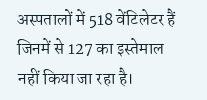अस्पतालों में 518 वेंटिलेटर हैं जिनमें से 127 का इस्तेमाल नहीं किया जा रहा है।